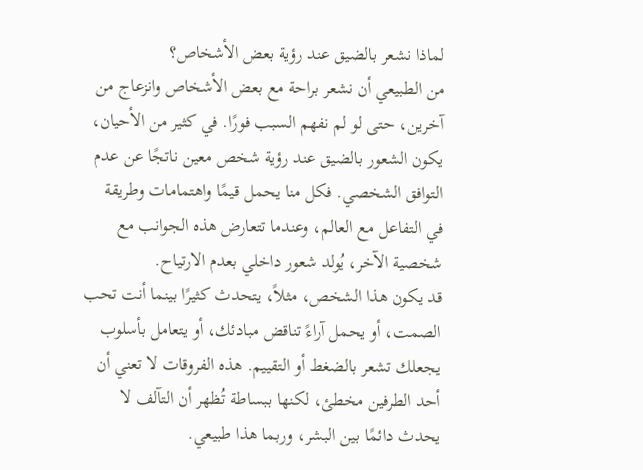لماذا نشعر بالضيق عند رؤية بعض الأشخاص؟
من الطبيعي أن نشعر براحة مع بعض الأشخاص وانزعاج من آخرين، حتى لو لم نفهم السبب فورًا. في كثير من الأحيان، يكون الشعور بالضيق عند رؤية شخص معين ناتجًا عن عدم التوافق الشخصي. فكل منا يحمل قيمًا واهتمامات وطريقة في التفاعل مع العالم، وعندما تتعارض هذه الجوانب مع شخصية الآخر، يُولد شعور داخلي بعدم الارتياح.
قد يكون هذا الشخص، مثلاً، يتحدث كثيرًا بينما أنت تحب الصمت، أو يحمل آراءً تناقض مبادئك، أو يتعامل بأسلوب يجعلك تشعر بالضغط أو التقييم. هذه الفروقات لا تعني أن أحد الطرفين مخطئ، لكنها ببساطة تُظهر أن التآلف لا يحدث دائمًا بين البشر، وربما هذا طبيعي.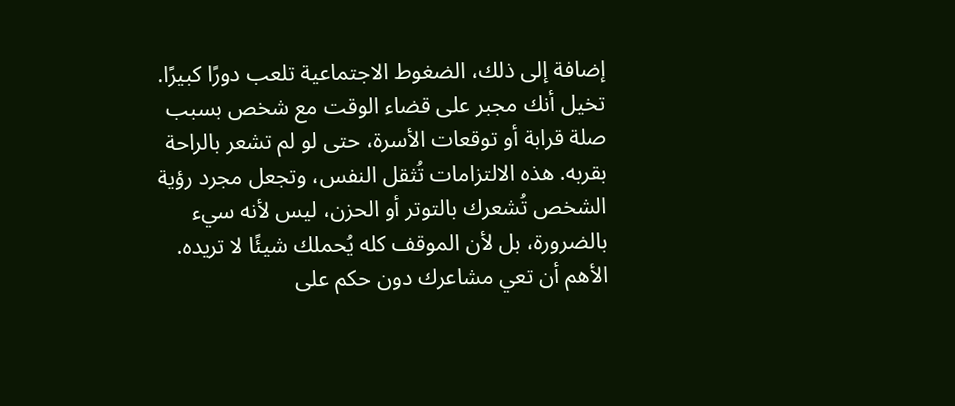إضافة إلى ذلك، الضغوط الاجتماعية تلعب دورًا كبيرًا. تخيل أنك مجبر على قضاء الوقت مع شخص بسبب صلة قرابة أو توقعات الأسرة، حتى لو لم تشعر بالراحة بقربه. هذه الالتزامات تُثقل النفس، وتجعل مجرد رؤية الشخص تُشعرك بالتوتر أو الحزن، ليس لأنه سيء بالضرورة، بل لأن الموقف كله يُحملك شيئًا لا تريده.
الأهم أن تعي مشاعرك دون حكم على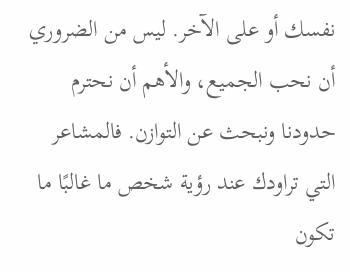نفسك أو على الآخر. ليس من الضروري أن نحب الجميع، والأهم أن نحترم حدودنا ونبحث عن التوازن. فالمشاعر التي تراودك عند رؤية شخص ما غالبًا ما تكون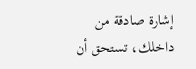إشارة صادقة من داخلك، تستحق أن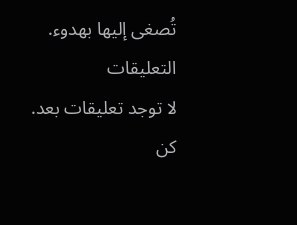تُصغى إليها بهدوء.
التعليقات
لا توجد تعليقات بعد. كن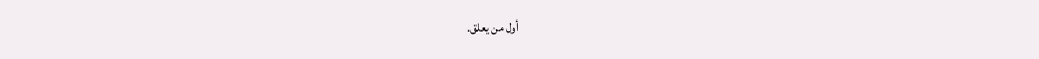أول من يعلق.